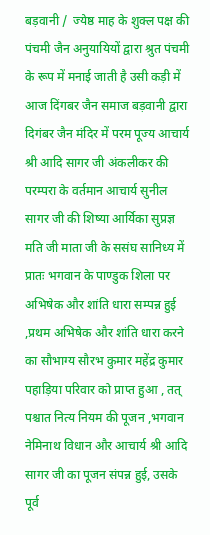बड़वानी /  ज्येष्ठ माह के शुक्ल पक्ष की पंचमी जैन अनुयायियों द्वारा श्रुत पंचमी के रूप में मनाई जाती है उसी कड़ी में आज दिंगबर जैन समाज बड़वानी द्वारा दिगंबर जैन मंदिर में परम पूज्य आचार्य श्री आदि सागर जी अंकलीकर की परम्परा के वर्तमान आचार्य सुनील सागर जी की शिष्या आर्यिका सुप्रज्ञ मति जी माता जी के ससंघ सानिध्य में प्रातः भगवान के पाण्डुक शिला पर अभिषेक और शांति धारा सम्पन्न हुई ,प्रथम अभिषेक और शांति धारा करने का सौभाग्य सौरभ कुमार महेंद्र कुमार पहाड़िया परिवार को प्राप्त हुआ , तत् पश्चात नित्य नियम की पूजन ,भगवान नेमिनाथ विधान और आचार्य श्री आदि सागर जी का पूजन संपन्न हुई, उसके पूर्व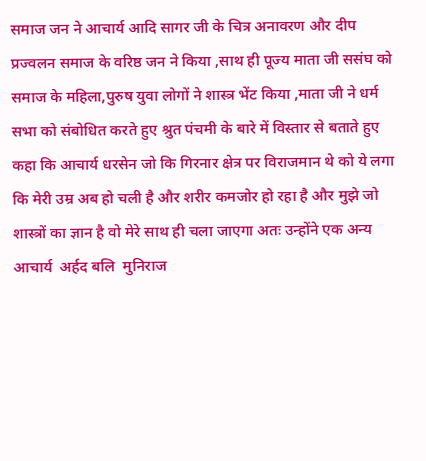समाज जन ने आचार्य आदि सागर जी के चित्र अनावरण और दीप प्रज्वलन समाज के वरिष्ठ जन ने किया ,साथ ही पूज्य माता जी ससंघ को समाज के महिला,पुरुष युवा लोगों ने शास्त्र भेंट किया ,माता जी ने धर्म सभा को संबोधित करते हुए श्रुत पंचमी के बारे में विस्तार से बताते हुए कहा कि आचार्य धरसेन जो कि गिरनार क्षेत्र पर विराजमान थे को ये लगा कि मेरी उम्र अब हो चली है और शरीर कमजोर हो रहा है और मुझे जो शास्त्रों का ज्ञान है वो मेरे साथ ही चला जाएगा अतः उन्होंने एक अन्य आचार्य  अर्हद बलि  मुनिराज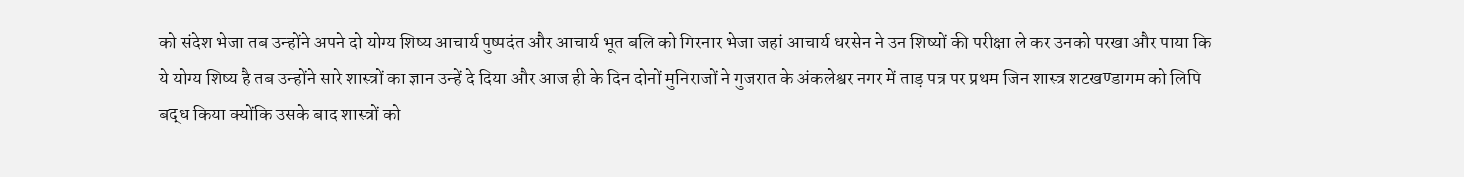को संदेश भेजा तब उन्होंने अपने दो योग्य शिष्य आचार्य पुष्पदंत और आचार्य भूत बलि को गिरनार भेजा जहां आचार्य धरसेन ने उन शिष्यों की परीक्षा ले कर उनको परखा और पाया कि ये योग्य शिष्य है तब उन्होंने सारे शास्त्रों का ज्ञान उन्हें दे दिया और आज ही के दिन दोनों मुनिराजों ने गुजरात के अंकलेश्वर नगर में ताड़ पत्र पर प्रथम जिन शास्त्र शटखण्डागम को लिपि बद्ध किया क्योंकि उसके बाद शास्त्रों को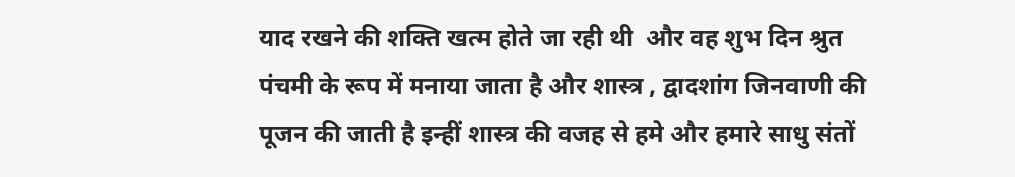याद रखने की शक्ति खत्म होते जा रही थी  और वह शुभ दिन श्रुत पंचमी के रूप में मनाया जाता है और शास्त्र , द्वादशांग जिनवाणी की पूजन की जाती है इन्हीं शास्त्र की वजह से हमे और हमारे साधु संतों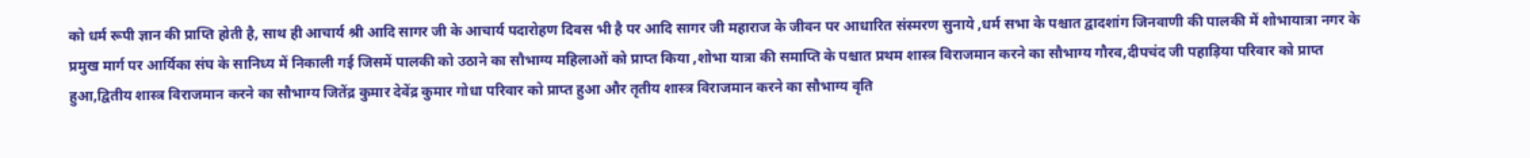को धर्म रूपी ज्ञान की प्राप्ति होती है, साथ ही आचार्य श्री आदि सागर जी के आचार्य पदारोहण दिवस भी है पर आदि सागर जी महाराज के जीवन पर आधारित संस्मरण सुनाये ,धर्म सभा के पश्चात द्वादशांग जिनवाणी की पालकी में शोभायात्रा नगर के प्रमुख मार्ग पर आर्यिका संघ के सानिध्य में निकाली गई जिसमें पालकी को उठाने का सौभाग्य महिलाओं को प्राप्त किया ,शोभा यात्रा की समाप्ति के पश्चात प्रथम शास्त्र विराजमान करने का सौभाग्य गौरव,दीपचंद जी पहाड़िया परिवार को प्राप्त हुआ,द्वितीय शास्त्र विराजमान करने का सौभाग्य जितेंद्र कुमार देवेंद्र कुमार गोधा परिवार को प्राप्त हुआ और तृतीय शास्त्र विराजमान करने का सौभाग्य वृति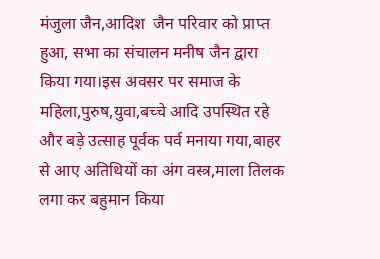मंजुला जैन,आदिश  जैन परिवार को प्राप्त हुआ, सभा का संचालन मनीष जैन द्वारा किया गया।इस अवसर पर समाज के महिला,पुरुष,युवा,बच्चे आदि उपस्थित रहे और बड़े उत्साह पूर्वक पर्व मनाया गया,बाहर से आए अतिथियों का अंग वस्त्र,माला तिलक लगा कर बहुमान किया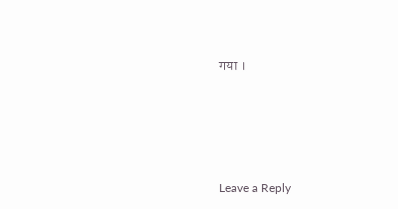गया ।





Leave a Reply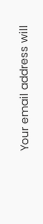Your email address will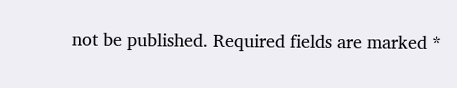not be published. Required fields are marked *